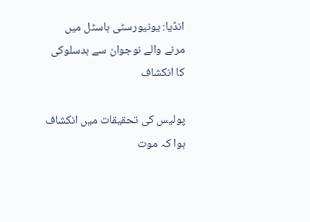انڈیا: یونیورسٹی ہاسٹل میں مرنے والے نوجوان سے بدسلوکی کا انکشاف

پولیس کی تحقیقات میں انکشاف ہوا کہ موت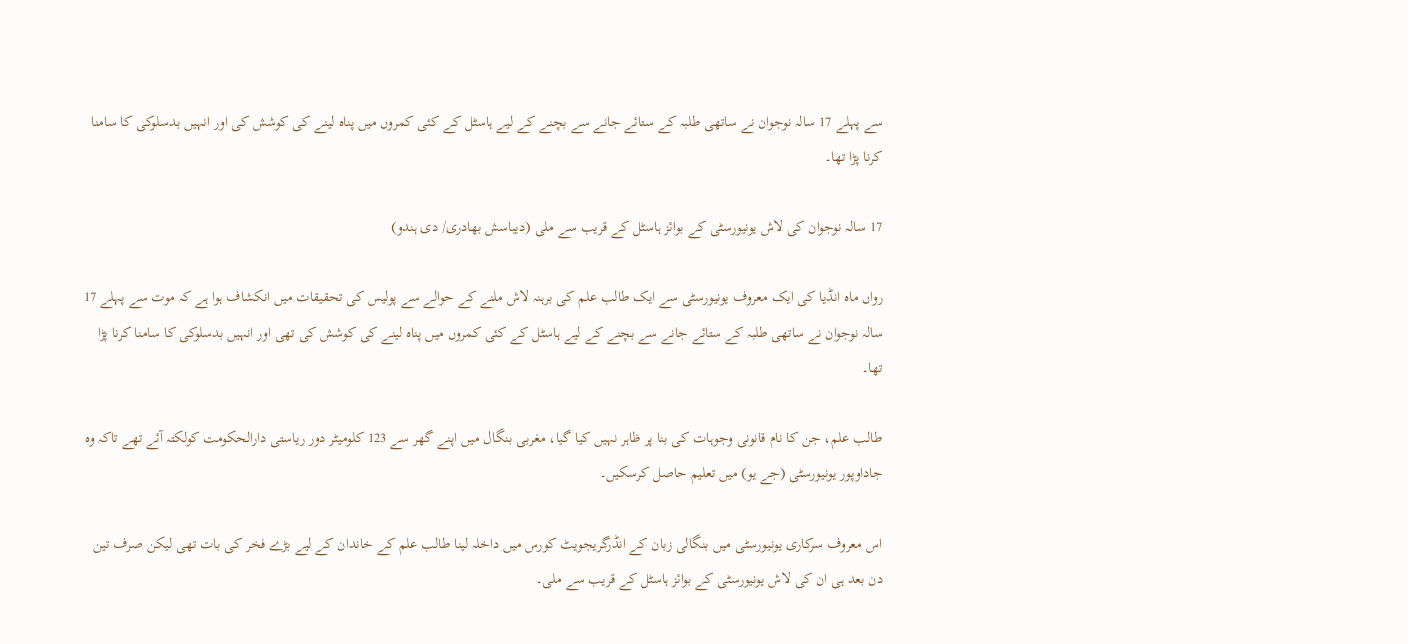سے پہلے 17 سالہ نوجوان نے ساتھی طلبہ کے ستائے جانے سے بچنے کے لیے ہاسٹل کے کئی کمروں میں پناہ لینے کی کوشش کی اور انہیں بدسلوکی کا سامنا کرنا پڑا تھا۔

17 سالہ نوجوان کی لاش یونیورسٹی کے بوائز ہاسٹل کے قریب سے ملی (دیباسش بھادری/ دی ہندو)

رواں ماہ انڈیا کی ایک معروف یونیورسٹی سے ایک طالب علم کی برہنہ لاش ملنے کے حوالے سے پولیس کی تحقیقات میں انکشاف ہوا ہے کہ موت سے پہلے 17 سالہ نوجوان نے ساتھی طلبہ کے ستائے جانے سے بچنے کے لیے ہاسٹل کے کئی کمروں میں پناہ لینے کی کوشش کی تھی اور انہیں بدسلوکی کا سامنا کرنا پڑا تھا۔

طالب علم، جن کا نام قانونی وجوہات کی بنا پر ظاہر نہیں کیا گیا، مغربی بنگال میں اپنے گھر سے 123 کلومیٹر دور ریاستی دارالحکومت کولکتہ آئے تھے تاکہ وہ جاداوپور یونیورسٹی (جے یو) میں تعلیم حاصل کرسکیں۔

اس معروف سرکاری یونیورسٹی میں بنگالی زبان کے انڈرگریجویٹ کورس میں داخلہ لینا طالب علم کے خاندان کے لیے بڑے فخر کی بات تھی لیکن صرف تین دن بعد ہی ان کی لاش یونیورسٹی کے بوائز ہاسٹل کے قریب سے ملی۔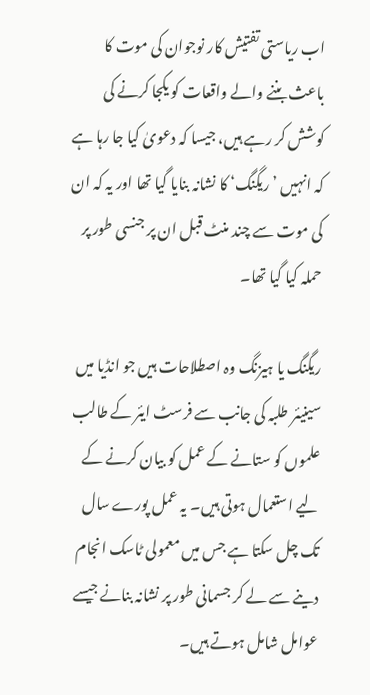اب ریاستی تفتیش کار نوجوان کی موت کا باعث بننے والے واقعات کو یکجا کرنے کی کوشش کر رہے ہیں، جیسا کہ دعویٰ کیا جا رہا ہے کہ انہیں ’ریگنگ‘ کا نشانہ بنایا گیا تھا اور یہ کہ ان کی موت سے چند منٹ قبل ان پر جنسی طور پر حملہ کیا گیا تھا۔

ریگنگ یا ہیزنگ وہ اصطلاحات ہیں جو انڈیا میں سینیئر طلبہ کی جانب سے فرسٹ ایئر کے طالب علموں کو ستانے کے عمل کو بیان کرنے کے لیے استعمال ہوتی ہیں۔ یہ عمل پورے سال تک چل سکتا ہے جس میں معمولی ٹاسک انجام دینے سے لے کر جسمانی طور پر نشانہ بنانے جیسے عوامل شامل ہوتے ہیں۔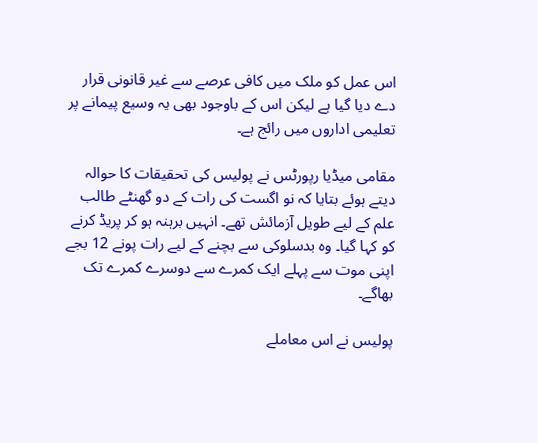اس عمل کو ملک میں کافی عرصے سے غیر قانونی قرار دے دیا گیا ہے لیکن اس کے باوجود بھی یہ وسیع پیمانے پر تعلیمی اداروں میں رائج ہے۔

مقامی میڈیا رپورٹس نے پولیس کی تحقیقات کا حوالہ دیتے ہوئے بتایا کہ نو اگست کی رات کے دو گھنٹے طالب علم کے لیے طویل آزمائش تھے۔ انہیں برہنہ ہو کر پریڈ کرنے کو کہا گیا۔ وہ بدسلوکی سے بچنے کے لیے رات پونے 12 بجے اپنی موت سے پہلے ایک کمرے سے دوسرے کمرے تک بھاگے۔

پولیس نے اس معاملے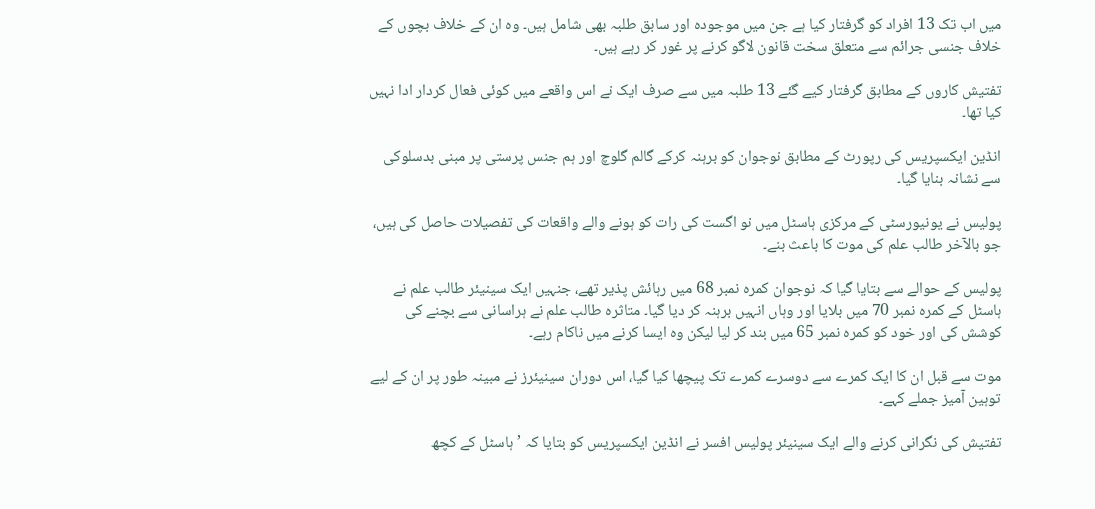میں اب تک 13 افراد کو گرفتار کیا ہے جن میں موجودہ اور سابق طلبہ بھی شامل ہیں۔ وہ ان کے خلاف بچوں کے خلاف جنسی جرائم سے متعلق سخت قانون لاگو کرنے پر غور کر رہے ہیں۔

تفتیش کاروں کے مطابق گرفتار کیے گئے 13 طلبہ میں سے صرف ایک نے اس واقعے میں کوئی فعال کردار ادا نہیں کیا تھا۔

انڈین ایکسپریس کی رپورٹ کے مطابق نوجوان کو برہنہ کرکے گالم گلوچ اور ہم جنس پرستی پر مبنی بدسلوکی سے نشانہ بنایا گیا۔

پولیس نے یونیورسٹی کے مرکزی ہاسٹل میں نو اگست کی رات کو ہونے والے واقعات کی تفصیلات حاصل کی ہیں، جو بالآخر طالب علم کی موت کا باعث بنے۔

پولیس کے حوالے سے بتایا گیا کہ نوجوان کمرہ نمبر 68 میں رہائش پذیر تھے، جنہیں ایک سینیئر طالب علم نے ہاسٹل کے کمرہ نمبر 70 میں بلایا اور وہاں انہیں برہنہ کر دیا گیا۔ متاثرہ طالب علم نے ہراسانی سے بچنے کی کوشش کی اور خود کو کمرہ نمبر 65 میں بند کر لیا لیکن وہ ایسا کرنے میں ناکام رہے۔

موت سے قبل ان کا ایک کمرے سے دوسرے کمرے تک پیچھا کیا گیا، اس دوران سینیئرز نے مبینہ طور پر ان کے لیے توہین آمیز جملے کہے۔

تفتیش کی نگرانی کرنے والے ایک سینیئر پولیس افسر نے انڈین ایکسپریس کو بتایا کہ ’ہاسٹل کے کچھ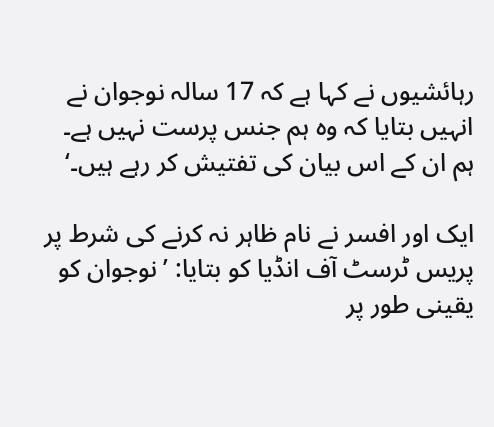رہائشیوں نے کہا ہے کہ 17 سالہ نوجوان نے انہیں بتایا کہ وہ ہم جنس پرست نہیں ہے۔ ہم ان کے اس بیان کی تفتیش کر رہے ہیں۔‘

ایک اور افسر نے نام ظاہر نہ کرنے کی شرط پر پریس ٹرسٹ آف انڈیا کو بتایا: ’نوجوان کو یقینی طور پر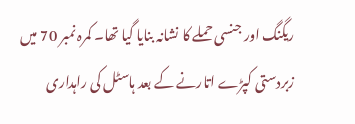ریگنگ اور جنسی حملے کا نشانہ بنایا گیا تھا۔ کمرہ نمبر 70 میں زبردستی کپڑے اتارنے کے بعد ہاسٹل کی راہداری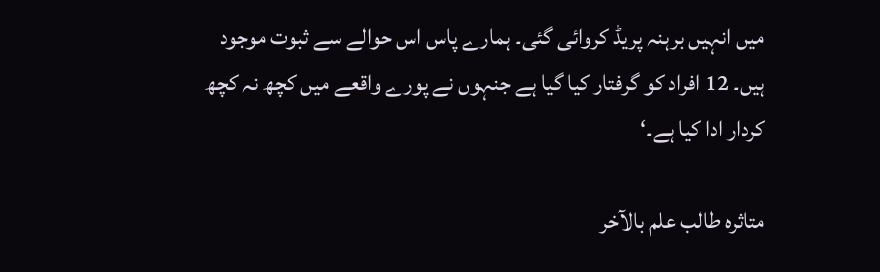میں انہیں برہنہ پریڈ کروائی گئی۔ ہمارے پاس اس حوالے سے ثبوت موجود ہیں۔ 12 افراد کو گرفتار کیا گیا ہے جنہوں نے پورے واقعے میں کچھ نہ کچھ کردار ادا کیا ہے۔‘

متاثرہ طالب علم بالآخر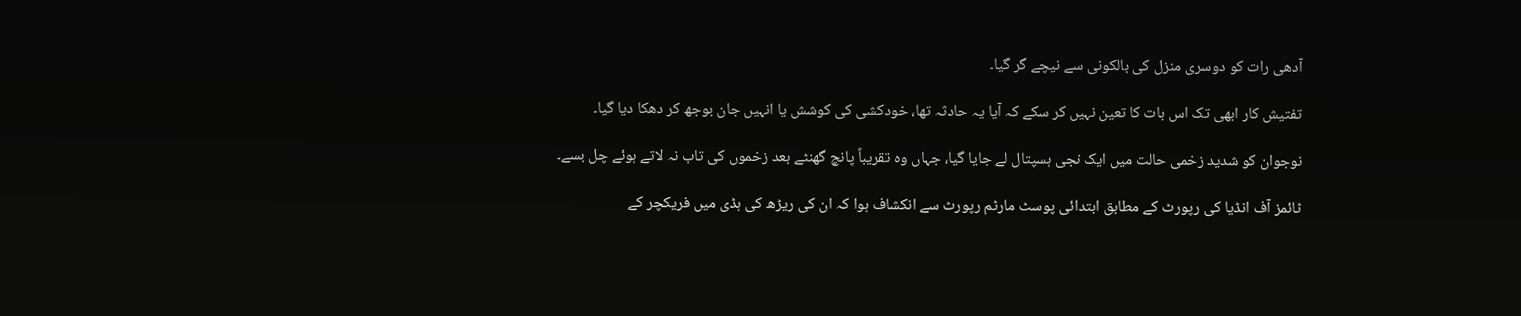آدھی رات کو دوسری منزل کی بالکونی سے نیچے گر گیا۔

تفتیش کار ابھی تک اس بات کا تعین نہیں کر سکے کہ آیا یہ حادثہ تھا، خودکشی کی کوشش یا انہیں جان بوجھ کر دھکا دیا گیا۔

نوجوان کو شدید زخمی حالت میں ایک نجی ہسپتال لے جایا گیا، جہاں وہ تقریباً پانچ گھنٹے بعد زخموں کی تاب نہ لاتے ہوئے چل بسے۔

ٹائمز آف انڈیا کی رپورٹ کے مطابق ابتدائی پوسٹ مارٹم رپورٹ سے انکشاف ہوا کہ ان کی ریڑھ کی ہڈی میں فریکچر کے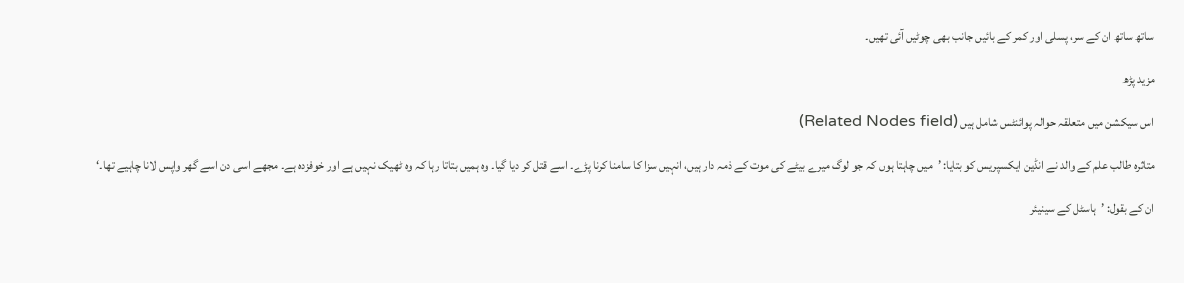ساتھ ساتھ ان کے سر، پسلی اور کمر کے بائیں جانب بھی چوٹیں آئی تھیں۔

مزید پڑھ

اس سیکشن میں متعلقہ حوالہ پوائنٹس شامل ہیں (Related Nodes field)

متاثرہ طالب علم کے والد نے انڈین ایکسپریس کو بتایا: ’میں چاہتا ہوں کہ جو لوگ میرے بیٹے کی موت کے ذمہ دار ہیں، انہیں سزا کا سامنا کرنا پڑے۔ اسے قتل کر دیا گیا۔ وہ ہمیں بتاتا رہا کہ وہ ٹھیک نہیں ہے اور خوفزدہ ہے۔ مجھے اسی دن اسے گھر واپس لانا چاہیے تھا۔‘

ان کے بقول: ’ہاسٹل کے سینیئر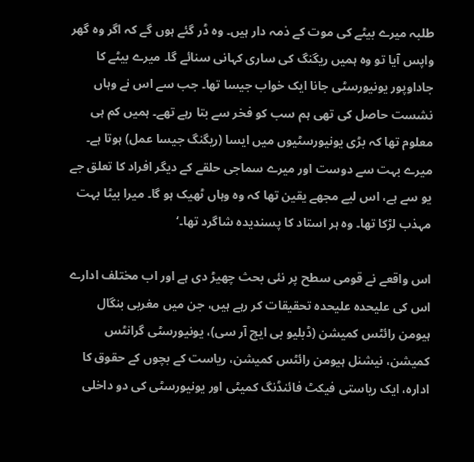طلبہ میرے بیٹے کی موت کے ذمہ دار ہیں۔ وہ ڈر گئے ہوں گے کہ اگر وہ گھر واپس آیا تو وہ ہمیں ریگنگ کی ساری کہانی سنائے گا۔ میرے بیٹے کا جاداوپور یونیورسٹی جانا ایک خواب جیسا تھا۔ جب سے اس نے وہاں نشست حاصل کی تھی ہم سب کو فخر سے بتا رہے تھے۔ ہمیں کم ہی معلوم تھا کہ بڑی یونیورسٹیوں میں ایسا (ریگنگ جیسا عمل) ہوتا ہے۔ میرے بہت سے دوست اور میرے سماجی حلقے کے دیگر افراد کا تعلق جے یو سے ہے، اس لیے مجھے یقین تھا کہ وہ وہاں ٹھیک ہو گا۔ میرا بیٹا بہت مہذب لڑکا تھا۔ وہ ہر استاد کا پسندیدہ شاگرد تھا۔‘

اس واقعے نے قومی سطح پر نئی بحث چھیڑ دی ہے اور اب مختلف ادارے اس کی علیحدہ علیحدہ تحقیقات کر رہے ہیں، جن میں مغربی بنگال ہیومن رائٹس کمیشن (ڈبلیو بی ایچ آر سی)، یونیورسٹی گرانٹس کمیشن، نیشنل ہیومن رائٹس کمیشن، ریاست کے بچوں کے حقوق کا ادارہ، ایک ریاستی فیکٹ فائنڈنگ کمیٹی اور یونیورسٹی کی دو داخلی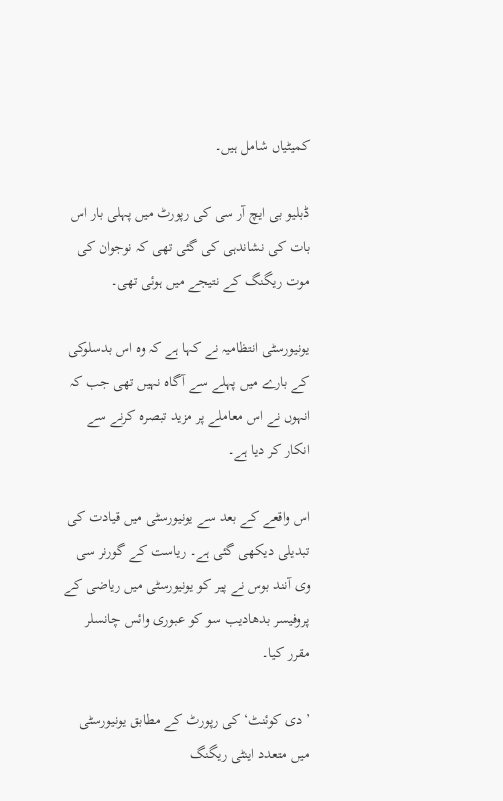کمیٹیاں شامل ہیں۔

ڈبلیو بی ایچ آر سی کی رپورٹ میں پہلی بار اس بات کی نشاندہی کی گئی تھی کہ نوجوان کی موت ریگنگ کے نتیجے میں ہوئی تھی۔

یونیورسٹی انتظامیہ نے کہا ہے کہ وہ اس بدسلوکی کے بارے میں پہلے سے آگاہ نہیں تھی جب کہ انہوں نے اس معاملے پر مزید تبصرہ کرنے سے انکار کر دیا ہے۔

اس واقعے کے بعد سے یونیورسٹی میں قیادت کی تبدیلی دیکھی گئی ہے۔ ریاست کے گورنر سی وی آنند بوس نے پیر کو یونیورسٹی میں ریاضی کے پروفیسر بدھادیب سو کو عبوری وائس چانسلر مقرر کیا۔

’دی کوئنٹ‘ کی رپورٹ کے مطابق یونیورسٹی میں متعدد اینٹی ریگنگ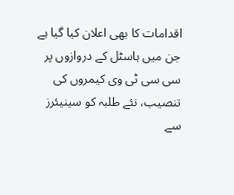اقدامات کا بھی اعلان کیا گیا ہے جن میں ہاسٹل کے دروازوں پر سی سی ٹی وی کیمروں کی تنصیب، نئے طلبہ کو سینیئرز سے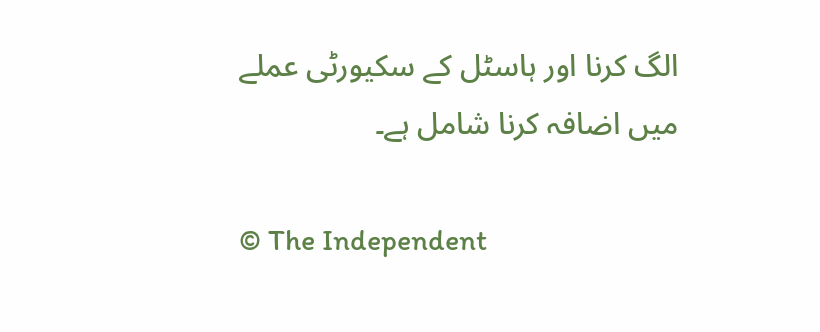الگ کرنا اور ہاسٹل کے سکیورٹی عملے میں اضافہ کرنا شامل ہے۔

© The Independent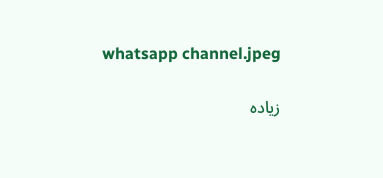whatsapp channel.jpeg

زیادہ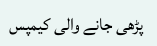پڑھی جانے والی کیمپس